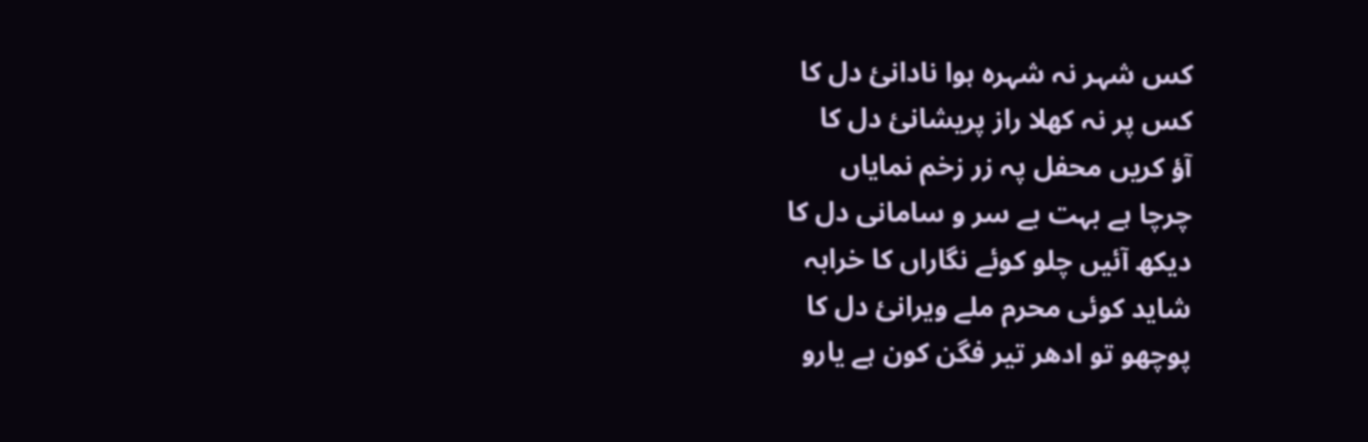کس شہر نہ شہرہ ہوا نادانئ دل کا
کس پر نہ کھلا راز پریشانئ دل کا
آؤ کریں محفل پہ زر زخم نمایاں
چرچا ہے بہت بے سر و سامانی دل کا
دیکھ آئیں چلو کوئے نگاراں کا خرابہ
شاید کوئی محرم ملے ویرانئ دل کا
پوچھو تو ادھر تیر فگن کون ہے یارو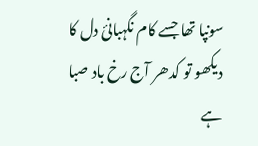سونپا تھا جسے کام نگہبانئ دل کا
دیکھو تو کدھر آج رخ باد صبا ہے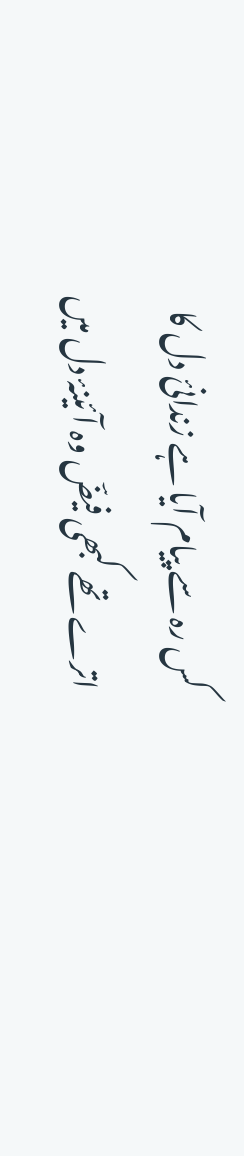کس رہ سے پیام آیا ہے زندانئ دل کا
اترے تھے کبھی فیضؔ وہ آئینۂ دل میں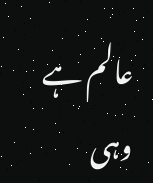عالم ہے وہی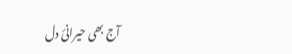آج بھی حیرانئ دل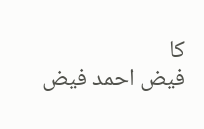کا
فیض احمد فیض